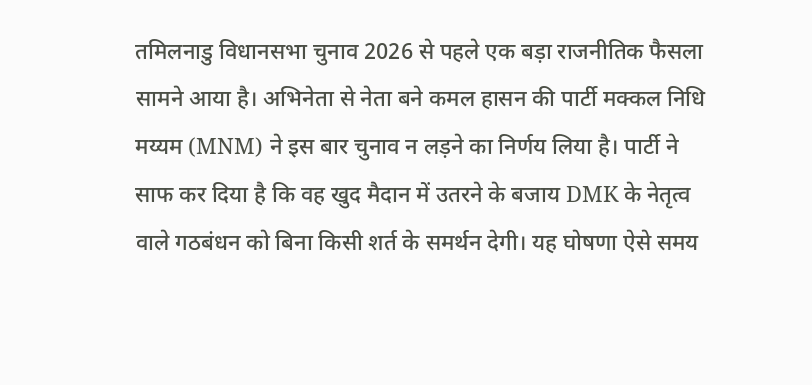तमिलनाडु विधानसभा चुनाव 2026 से पहले एक बड़ा राजनीतिक फैसला सामने आया है। अभिनेता से नेता बने कमल हासन की पार्टी मक्कल निधि मय्यम (MNM) ने इस बार चुनाव न लड़ने का निर्णय लिया है। पार्टी ने साफ कर दिया है कि वह खुद मैदान में उतरने के बजाय DMK के नेतृत्व वाले गठबंधन को बिना किसी शर्त के समर्थन देगी। यह घोषणा ऐसे समय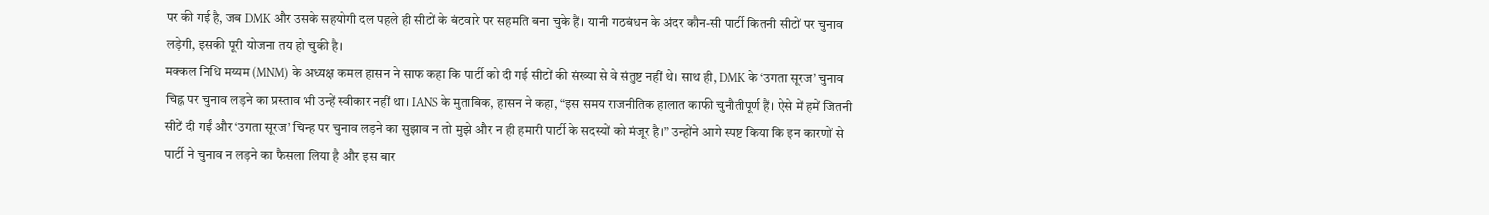पर की गई है, जब DMK और उसके सहयोगी दल पहले ही सीटों के बंटवारे पर सहमति बना चुके हैं। यानी गठबंधन के अंदर कौन-सी पार्टी कितनी सीटों पर चुनाव लड़ेगी, इसकी पूरी योजना तय हो चुकी है।
मक्कल निधि मय्यम (MNM) के अध्यक्ष कमल हासन ने साफ कहा कि पार्टी को दी गई सीटों की संख्या से वे संतुष्ट नहीं थे। साथ ही, DMK के ‘उगता सूरज’ चुनाव चिह्न पर चुनाव लड़ने का प्रस्ताव भी उन्हें स्वीकार नहीं था। IANS के मुताबिक, हासन ने कहा, “इस समय राजनीतिक हालात काफी चुनौतीपूर्ण हैं। ऐसे में हमें जितनी सीटें दी गईं और ‘उगता सूरज’ चिन्ह पर चुनाव लड़ने का सुझाव न तो मुझे और न ही हमारी पार्टी के सदस्यों को मंजूर है।” उन्होंने आगे स्पष्ट किया कि इन कारणों से पार्टी ने चुनाव न लड़ने का फैसला लिया है और इस बार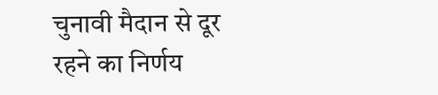चुनावी मैदान से दूर रहने का निर्णय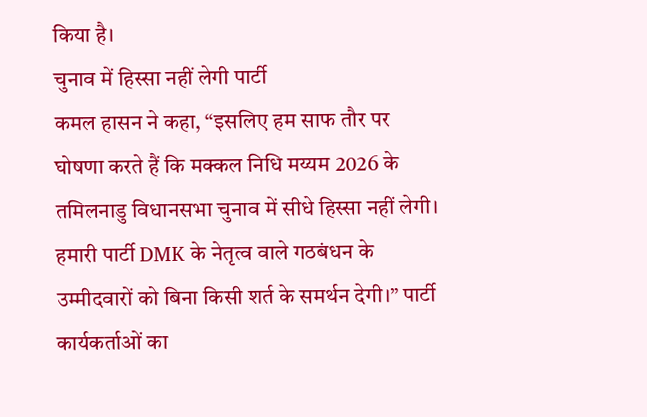किया है।
चुनाव में हिस्सा नहीं लेगी पार्टी
कमल हासन ने कहा, “इसलिए हम साफ तौर पर घोषणा करते हैं कि मक्कल निधि मय्यम 2026 के तमिलनाडु विधानसभा चुनाव में सीधे हिस्सा नहीं लेगी। हमारी पार्टी DMK के नेतृत्व वाले गठबंधन के उम्मीदवारों को बिना किसी शर्त के समर्थन देगी।” पार्टी कार्यकर्ताओं का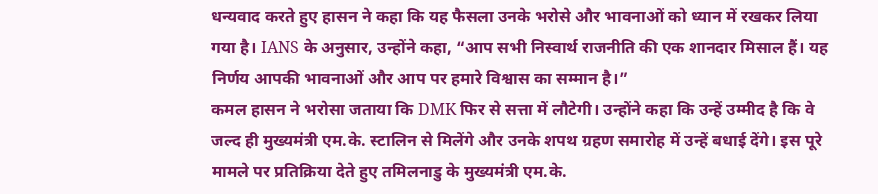धन्यवाद करते हुए हासन ने कहा कि यह फैसला उनके भरोसे और भावनाओं को ध्यान में रखकर लिया गया है। IANS के अनुसार, उन्होंने कहा, “आप सभी निस्वार्थ राजनीति की एक शानदार मिसाल हैं। यह निर्णय आपकी भावनाओं और आप पर हमारे विश्वास का सम्मान है।”
कमल हासन ने भरोसा जताया कि DMK फिर से सत्ता में लौटेगी। उन्होंने कहा कि उन्हें उम्मीद है कि वे जल्द ही मुख्यमंत्री एम.के. स्टालिन से मिलेंगे और उनके शपथ ग्रहण समारोह में उन्हें बधाई देंगे। इस पूरे मामले पर प्रतिक्रिया देते हुए तमिलनाडु के मुख्यमंत्री एम.के.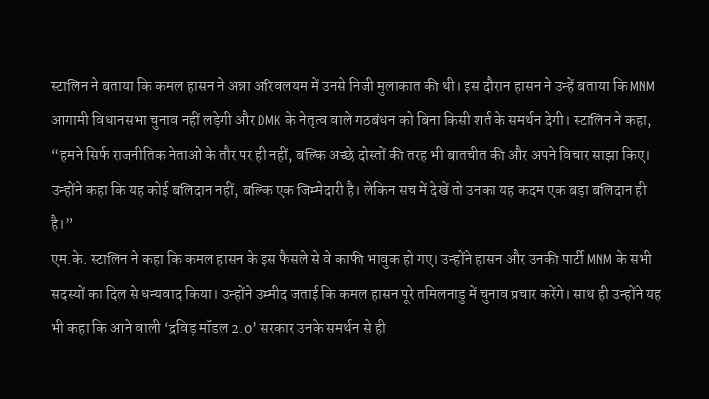स्टालिन ने बताया कि कमल हासन ने अन्ना अरिवलयम में उनसे निजी मुलाकात की थी। इस दौरान हासन ने उन्हें बताया कि MNM आगामी विधानसभा चुनाव नहीं लड़ेगी और DMK के नेतृत्व वाले गठबंधन को बिना किसी शर्त के समर्थन देगी। स्टालिन ने कहा, “हमने सिर्फ राजनीतिक नेताओं के तौर पर ही नहीं, बल्कि अच्छे दोस्तों की तरह भी बातचीत की और अपने विचार साझा किए। उन्होंने कहा कि यह कोई बलिदान नहीं, बल्कि एक जिम्मेदारी है। लेकिन सच में देखें तो उनका यह कदम एक बड़ा बलिदान ही है।”
एम.के. स्टालिन ने कहा कि कमल हासन के इस फैसले से वे काफी भावुक हो गए। उन्होंने हासन और उनकी पार्टी MNM के सभी सदस्यों का दिल से धन्यवाद किया। उन्होंने उम्मीद जताई कि कमल हासन पूरे तमिलनाडु में चुनाव प्रचार करेंगे। साथ ही उन्होंने यह भी कहा कि आने वाली ‘द्रविड़ मॉडल 2.0’ सरकार उनके समर्थन से ही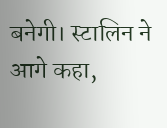बनेगी। स्टालिन ने आगे कहा,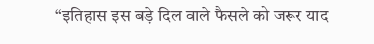“इतिहास इस बड़े दिल वाले फैसले को जरूर याद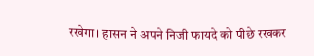रखेगा। हासन ने अपने निजी फायदे को पीछे रखकर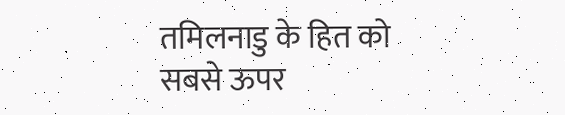तमिलनाडु के हित को सबसे ऊपर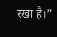रखा है।”